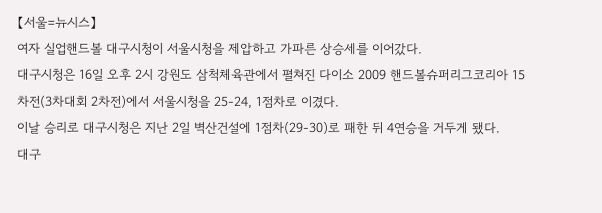【서울=뉴시스】
여자 실업핸드볼 대구시청이 서울시청을 제압하고 가파른 상승세를 이어갔다.
대구시청은 16일 오후 2시 강원도 삼척체육관에서 펼쳐진 다이소 2009 핸드볼슈퍼리그코리아 15차전(3차대회 2차전)에서 서울시청을 25-24, 1점차로 이겼다.
이날 승리로 대구시청은 지난 2일 벽산건설에 1점차(29-30)로 패한 뒤 4연승을 거두게 됐다.
대구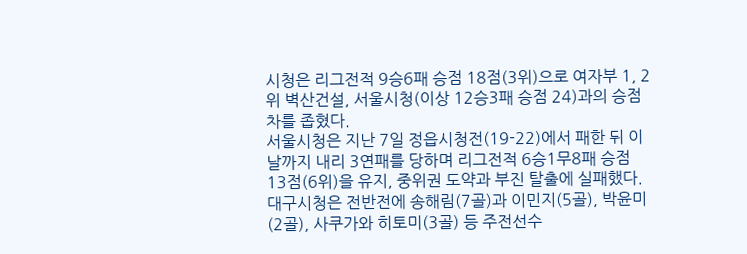시청은 리그전적 9승6패 승점 18점(3위)으로 여자부 1, 2위 벽산건설, 서울시청(이상 12승3패 승점 24)과의 승점차를 좁혔다.
서울시청은 지난 7일 정읍시청전(19-22)에서 패한 뒤 이날까지 내리 3연패를 당하며 리그전적 6승1무8패 승점 13점(6위)을 유지, 중위권 도약과 부진 탈출에 실패했다.
대구시청은 전반전에 송해림(7골)과 이민지(5골), 박윤미(2골), 사쿠가와 히토미(3골) 등 주전선수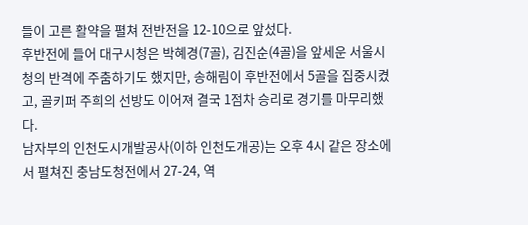들이 고른 활약을 펼쳐 전반전을 12-10으로 앞섰다.
후반전에 들어 대구시청은 박혜경(7골), 김진순(4골)을 앞세운 서울시청의 반격에 주춤하기도 했지만, 송해림이 후반전에서 5골을 집중시켰고, 골키퍼 주희의 선방도 이어져 결국 1점차 승리로 경기를 마무리했다.
남자부의 인천도시개발공사(이하 인천도개공)는 오후 4시 같은 장소에서 펼쳐진 충남도청전에서 27-24, 역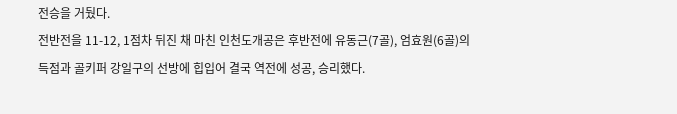전승을 거뒀다.
전반전을 11-12, 1점차 뒤진 채 마친 인천도개공은 후반전에 유동근(7골), 엄효원(6골)의 득점과 골키퍼 강일구의 선방에 힙입어 결국 역전에 성공, 승리했다.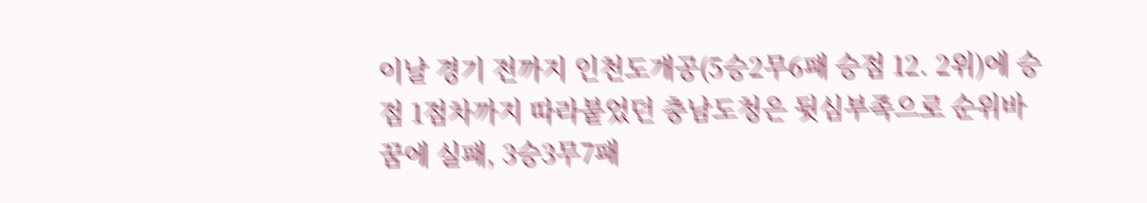이날 경기 전까지 인천도개공(5승2무6패 승점 12. 2위)에 승점 1점차까지 따라붙었던 충남도청은 뒷심부족으로 순위바꿈에 실패, 3승3무7패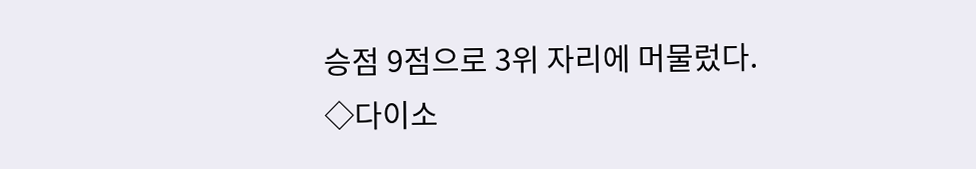승점 9점으로 3위 자리에 머물렀다.
◇다이소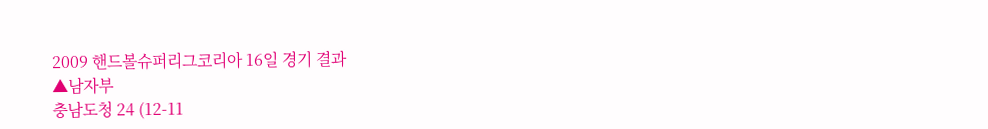2009 핸드볼슈퍼리그코리아 16일 경기 결과
▲남자부
충남도청 24 (12-11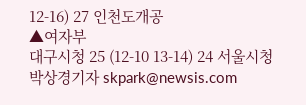12-16) 27 인천도개공
▲여자부
대구시청 25 (12-10 13-14) 24 서울시청
박상경기자 skpark@newsis.com